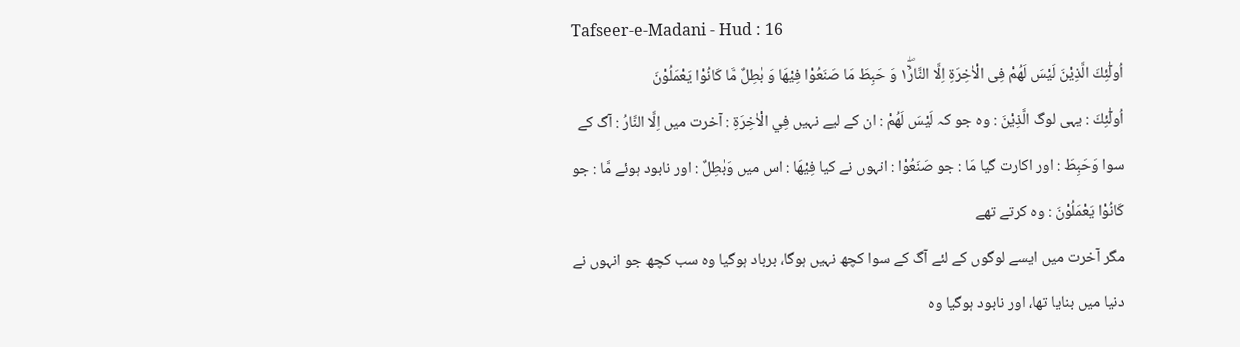Tafseer-e-Madani - Hud : 16
اُولٰٓئِكَ الَّذِیْنَ لَیْسَ لَهُمْ فِی الْاٰخِرَةِ اِلَّا النَّارُ١ۖ٘ وَ حَبِطَ مَا صَنَعُوْا فِیْهَا وَ بٰطِلٌ مَّا كَانُوْا یَعْمَلُوْنَ
اُولٰٓئِكَ : یہی لوگ الَّذِيْنَ : وہ جو کہ لَيْسَ لَهُمْ : ان کے لیے نہیں فِي الْاٰخِرَةِ : آخرت میں اِلَّا النَّارُ : آگ کے سوا وَحَبِطَ : اور اکارت گیا مَا : جو صَنَعُوْا : انہوں نے کیا فِيْهَا : اس میں وَبٰطِلٌ : اور نابود ہوئے مَّا : جو كَانُوْا يَعْمَلُوْنَ : وہ کرتے تھے
مگر آخرت میں ایسے لوگوں کے لئے آگ کے سوا کچھ نہیں ہوگا، برباد ہوگیا وہ سب کچھ جو انہوں نے دنیا میں بنایا تھا، اور نابود ہوگیا وہ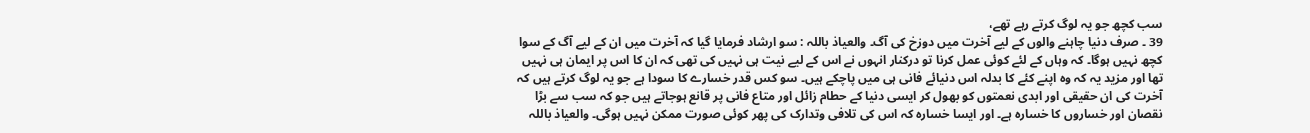سب کچھ جو یہ لوگ کرتے رہے تھے،
39 ۔ صرف دنیا چاہنے والوں کے لیے آخرت میں دوزخ کی آگ۔ والعیاذ باللہ : سو ارشاد فرمایا گیا کہ آخرت میں ان کے لیے آگ کے سوا کچھ نہیں ہوگا۔ کہ وہاں کے لئے کوئی عمل کرنا تو درکنار انہوں نے اس کے لیے نیت ہی نہیں کی تھی کہ ان کا اس پر ایمان ہی نہیں تھا اور مزید یہ کہ وہ اپنے کئے کا بدلہ اس دنیائے فانی ہی میں پاچکے ہیں۔ سو کس قدر خسارے کا سودا ہے جو یہ لوگ کرتے ہیں کہ آخرت کی ان حقیقی اور ابدی نعمتوں کو بھول کر ایسی دنیا کے حطام زائل اور متاع فانی پر قانع ہوجاتے ہیں جو کہ سب سے بڑا نقصان اور خساروں کا خسارہ ہے۔ اور ایسا خسارہ کہ اس کی تلافی وتدارک کی پھر کوئی صورت ممکن نہیں ہوگی۔ والعیاذ باللہ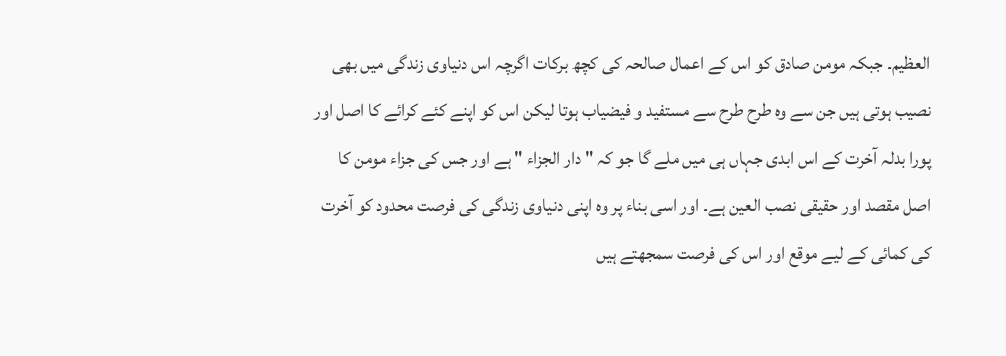العظیم۔ جبکہ مومن صادق کو اس کے اعمال صالحہ کی کچھ برکات اگرچہ اس دنیاوی زندگی میں بھی نصیب ہوتی ہیں جن سے وہ طرح طرح سے مستفید و فیضیاب ہوتا لیکن اس کو اپنے کئے کرائے کا اصل اور پورا بدلہ آخرت کے اس ابدی جہاں ہی میں ملے گا جو کہ " دار الجزاء " ہے اور جس کی جزاء مومن کا اصل مقصد اور حقیقی نصب العین ہے۔ اور اسی بناء پر وہ اپنی دنیاوی زندگی کی فرصت محدود کو آخرت کی کمائی کے لیے موقع اور اس کی فرصت سمجھتے ہیں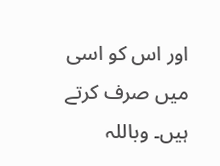اور اس کو اسی میں صرف کرتے ہیں۔ وباللہ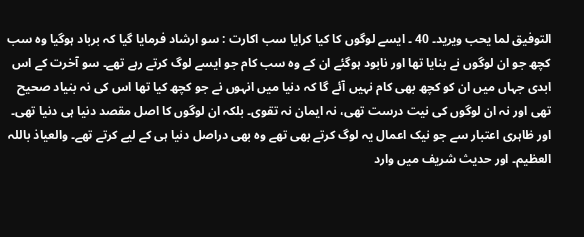التوفیق لما یحب ویرید۔ 40 ۔ ایسے لوگوں کا کیا کرایا سب اکارت : سو ارشاد فرمایا گیا کہ برباد ہوگیا وہ سب کچھ جو ان لوگوں نے بنایا تھا اور نابود ہوگئے ان کے وہ سب کام جو ایسے لوگ کرتے رہے تھے۔ سو آخرت کے اس ابدی جہاں میں ان کو کچھ بھی کام نہیں آئے گا کہ دنیا میں انہوں نے جو کچھ کیا تھا اس کی نہ بنیاد صحیح تھی اور نہ ان لوگوں کی نیت درست تھی، نہ ایمان نہ تقوی۔ بلکہ ان لوگوں کا اصل مقصد دنیا ہی دنیا تھی۔ اور ظاہری اعتبار سے جو نیک اعمال یہ لوگ کرتے بھی تھے وہ بھی دراصل دنیا ہی کے لیے کرتے تھے۔ والعیاذ باللہ العظیم۔ اور حدیث شریف میں وارد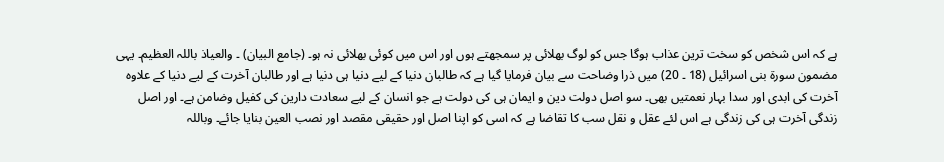ہے کہ اس شخص کو سخت ترین عذاب ہوگا جس کو لوگ بھلائی پر سمجھتے ہوں اور اس میں کوئی بھلائی نہ ہو۔ (جامع البیان) ۔ والعیاذ باللہ العظیم۔ یہی مضمون سورة بنی اسرائیل (18 ۔ 20) میں ذرا وضاحت سے بیان فرمایا گیا ہے کہ طالبان دنیا کے لیے دنیا ہی دنیا ہے اور طالبان آخرت کے لیے دنیا کے علاوہ آخرت کی ابدی اور سدا بہار نعمتیں بھی۔ سو اصل دولت دین و ایمان ہی کی دولت ہے جو انسان کے لیے سعادت دارین کی کفیل وضامن ہے۔ اور اصل زندگی آخرت ہی کی زندگی ہے اس لئے عقل و نقل سب کا تقاضا ہے کہ اسی کو اپنا اصل اور حقیقی مقصد اور نصب العین بنایا جائے۔ وباللہ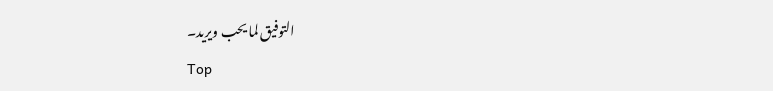التوفیق لما یحب ویرید۔
Top